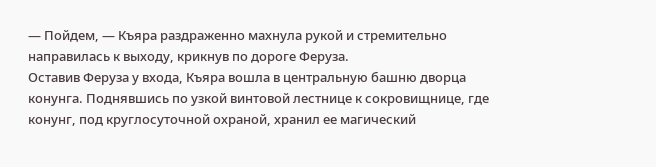— Пойдем, — Къяра раздраженно махнула рукой и стремительно направилась к выходу, крикнув по дороге Феруза.
Оставив Феруза у входа, Къяра вошла в центральную башню дворца конунга. Поднявшись по узкой винтовой лестнице к сокровищнице, где конунг, под круглосуточной охраной, хранил ее магический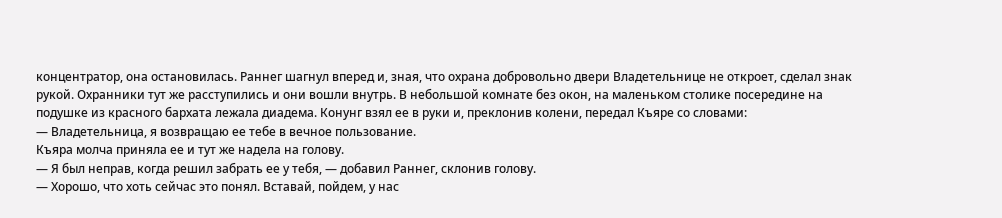концентратор, она остановилась. Раннег шагнул вперед и, зная, что охрана добровольно двери Владетельнице не откроет, сделал знак рукой. Охранники тут же расступились и они вошли внутрь. В небольшой комнате без окон, на маленьком столике посередине на подушке из красного бархата лежала диадема. Конунг взял ее в руки и, преклонив колени, передал Къяре со словами:
— Владетельница, я возвращаю ее тебе в вечное пользование.
Къяра молча приняла ее и тут же надела на голову.
— Я был неправ, когда решил забрать ее у тебя, — добавил Раннег, склонив голову.
— Хорошо, что хоть сейчас это понял. Вставай, пойдем, у нас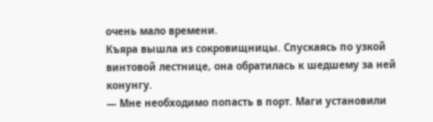очень мало времени.
Къяра вышла из сокровищницы. Спускаясь по узкой винтовой лестнице, она обратилась к шедшему за ней конунгу.
— Мне необходимо попасть в порт. Маги установили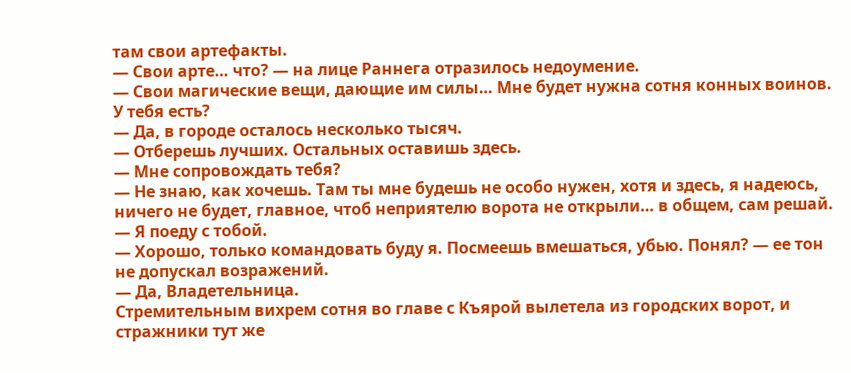там свои артефакты.
— Свои арте… что? — на лице Раннега отразилось недоумение.
— Свои магические вещи, дающие им силы… Мне будет нужна сотня конных воинов. У тебя есть?
— Да, в городе осталось несколько тысяч.
— Отберешь лучших. Остальных оставишь здесь.
— Мне сопровождать тебя?
— Не знаю, как хочешь. Там ты мне будешь не особо нужен, хотя и здесь, я надеюсь, ничего не будет, главное, чтоб неприятелю ворота не открыли… в общем, сам решай.
— Я поеду с тобой.
— Хорошо, только командовать буду я. Посмеешь вмешаться, убью. Понял? — ее тон не допускал возражений.
— Да, Владетельница.
Стремительным вихрем сотня во главе с Къярой вылетела из городских ворот, и стражники тут же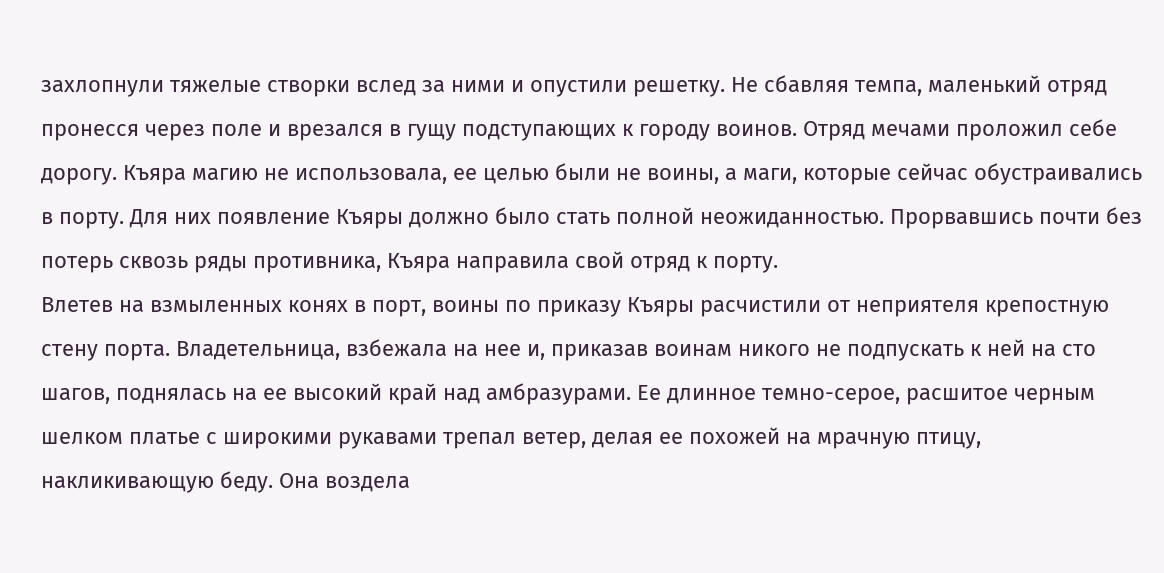захлопнули тяжелые створки вслед за ними и опустили решетку. Не сбавляя темпа, маленький отряд пронесся через поле и врезался в гущу подступающих к городу воинов. Отряд мечами проложил себе дорогу. Къяра магию не использовала, ее целью были не воины, а маги, которые сейчас обустраивались в порту. Для них появление Къяры должно было стать полной неожиданностью. Прорвавшись почти без потерь сквозь ряды противника, Къяра направила свой отряд к порту.
Влетев на взмыленных конях в порт, воины по приказу Къяры расчистили от неприятеля крепостную стену порта. Владетельница, взбежала на нее и, приказав воинам никого не подпускать к ней на сто шагов, поднялась на ее высокий край над амбразурами. Ее длинное темно-серое, расшитое черным шелком платье с широкими рукавами трепал ветер, делая ее похожей на мрачную птицу, накликивающую беду. Она воздела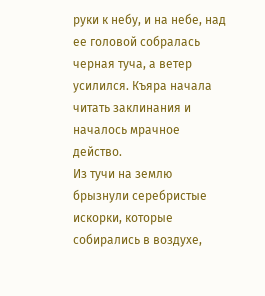руки к небу, и на небе, над ее головой собралась черная туча, а ветер усилился. Къяра начала читать заклинания и началось мрачное действо.
Из тучи на землю брызнули серебристые искорки, которые собирались в воздухе,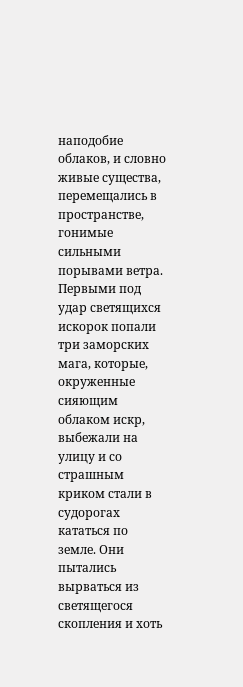наподобие облаков, и словно живые существа, перемещались в пространстве, гонимые сильными порывами ветра.
Первыми под удар светящихся искорок попали три заморских мага, которые, окруженные сияющим облаком искр, выбежали на улицу и со страшным криком стали в судорогах кататься по земле. Они пытались вырваться из светящегося скопления и хоть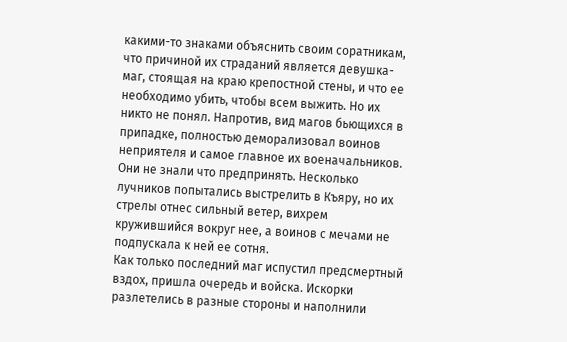какими-то знаками объяснить своим соратникам, что причиной их страданий является девушка-маг, стоящая на краю крепостной стены, и что ее необходимо убить, чтобы всем выжить. Но их никто не понял. Напротив, вид магов бьющихся в припадке, полностью деморализовал воинов неприятеля и самое главное их военачальников. Они не знали что предпринять. Несколько лучников попытались выстрелить в Къяру, но их стрелы отнес сильный ветер, вихрем кружившийся вокруг нее, а воинов с мечами не подпускала к ней ее сотня.
Как только последний маг испустил предсмертный вздох, пришла очередь и войска. Искорки разлетелись в разные стороны и наполнили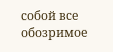собой все обозримое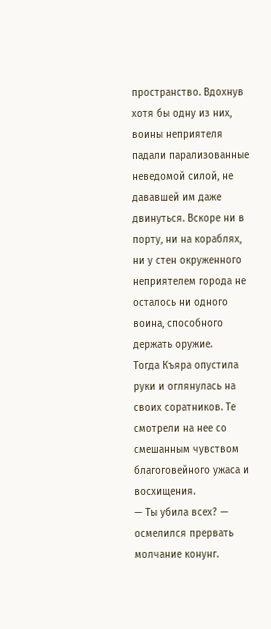пространство. Вдохнув хотя бы одну из них, воины неприятеля падали парализованные неведомой силой, не дававшей им даже двинуться. Вскоре ни в порту, ни на кораблях, ни у стен окруженного неприятелем города не осталось ни одного воина, способного держать оружие.
Тогда Къяра опустила руки и оглянулась на своих соратников. Те смотрели на нее со смешанным чувством благоговейного ужаса и восхищения.
— Ты убила всех? — осмелился прервать молчание конунг.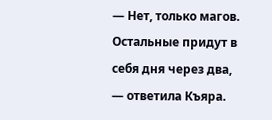— Нет, только магов. Остальные придут в себя дня через два, — ответила Къяра.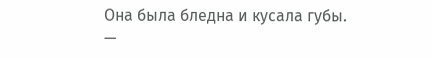Она была бледна и кусала губы.
—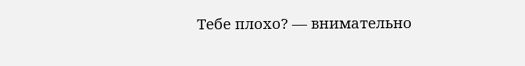Тебе плохо? — внимательно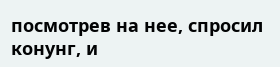посмотрев на нее, спросил конунг, и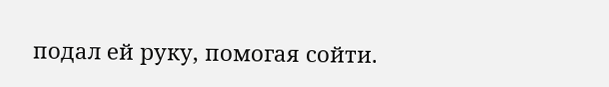подал ей руку, помогая сойти.